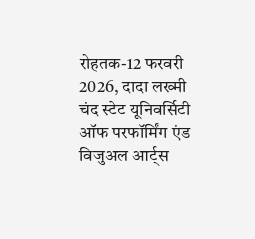रोहतक-12 फरवरी 2026, दादा लख्मी चंद स्टेट यूनिवर्सिटी ऑफ परफॉर्मिंग एंड विजुअल आर्ट्स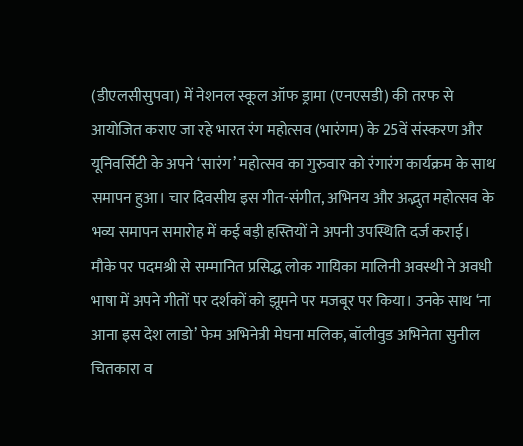(डीएलसीसुपवा) में नेशनल स्कूल ऑफ ड्रामा (एनएसडी) की तरफ से आयोजित कराए जा रहे भारत रंग महोत्सव (भारंगम) के 25वें संस्करण और यूनिवर्सिटी के अपने ‘सारंग’ महोत्सव का गुरुवार को रंगारंग कार्यक्रम के साथ समापन हुआ। चार दिवसीय इस गीत-संगीत, अभिनय और अद्भुत महोत्सव के भव्य समापन समारोह में कई बड़ी हस्तियों ने अपनी उपस्थिति दर्ज कराई। मौके पर पदमश्री से सम्मानित प्रसिद्ध लोक गायिका मालिनी अवस्थी ने अवधी भाषा में अपने गीतों पर दर्शकों को झूमने पर मजबूर पर किया। उनके साथ ‘ना आना इस देश लाडो’ फेम अभिनेत्री मेघना मलिक, बॉलीवुड अभिनेता सुनील चितकारा व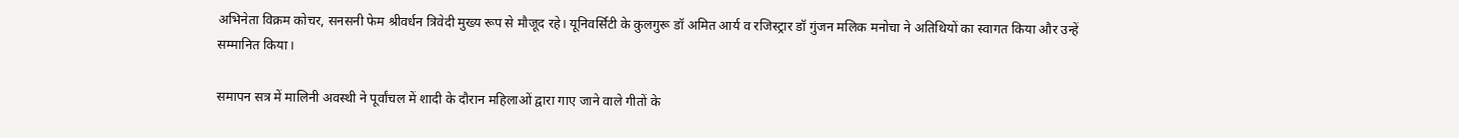अभिनेता विक्रम कोचर, सनसनी फेम श्रीवर्धन त्रिवेदी मुख्य रूप से मौजूद रहे। यूनिवर्सिटी के कुलगुरू डॉ अमित आर्य व रजिस्ट्रार डॉ गुंजन मलिक मनोचा ने अतिथियों का स्वागत किया और उन्हें सम्मानित किया।

समापन सत्र में मालिनी अवस्थी ने पूर्वांचल में शादी के दौरान महिलाओं द्वारा गाए जाने वाले गीतों के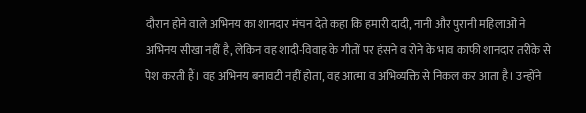दौरान होने वाले अभिनय का शानदार मंचन देते कहा कि हमारी दादी, नानी और पुरानी महिलाओं ने अभिनय सीखा नहीं है, लेकिन वह शादी-विवाह के गीतों पर हंसने व रोने के भाव काफी शानदार तरीके से पेश करती हैं। वह अभिनय बनावटी नहीं होता, वह आत्मा व अभिव्यक्ति से निकल कर आता है। उन्होंने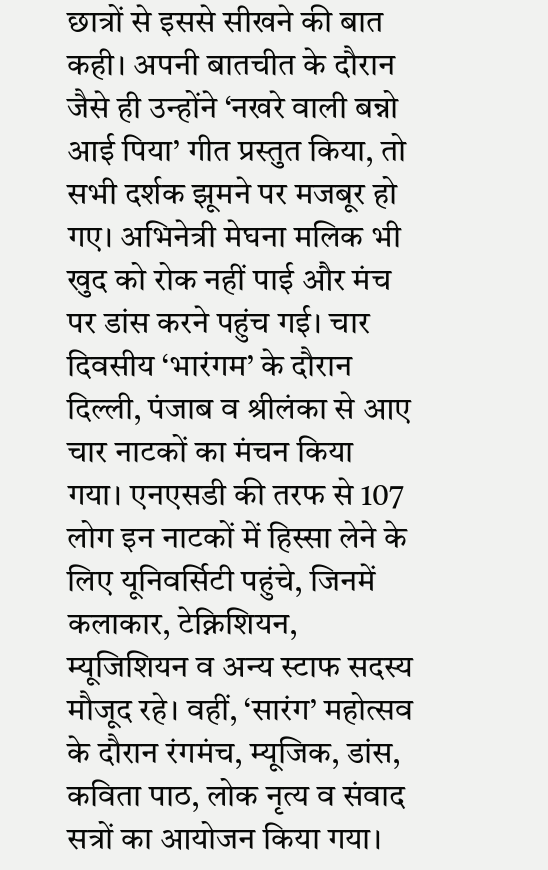छात्रों से इससे सीखने की बात कही। अपनी बातचीत के दौरान जैसे ही उन्होंने ‘नखरे वाली बन्नो आई पिया’ गीत प्रस्तुत किया, तो सभी दर्शक झूमने पर मजबूर हो गए। अभिनेत्री मेघना मलिक भी खुद को रोक नहीं पाई और मंच पर डांस करने पहुंच गई। चार दिवसीय ‘भारंगम’ के दौरान दिल्ली, पंजाब व श्रीलंका से आए चार नाटकों का मंचन किया गया। एनएसडी की तरफ से 107 लोग इन नाटकों में हिस्सा लेने के लिए यूनिवर्सिटी पहुंचे, जिनमें कलाकार, टेक्निशियन, म्यूजिशियन व अन्य स्टाफ सदस्य मौजूद रहे। वहीं, ‘सारंग’ महोत्सव के दौरान रंगमंच, म्यूजिक, डांस, कविता पाठ, लोक नृत्य व संवाद सत्रों का आयोजन किया गया।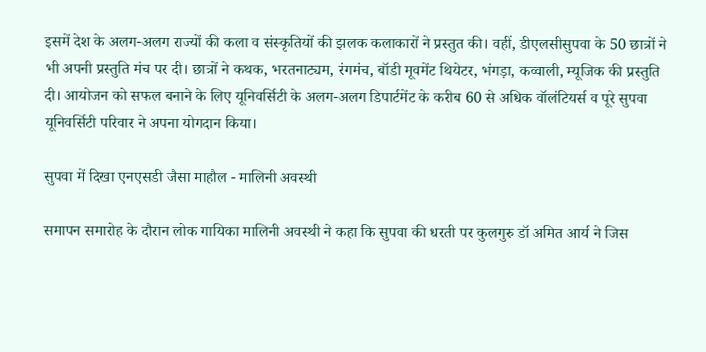इसमें देश के अलग-अलग राज्यों की कला व संस्कृतियों की झलक कलाकारों ने प्रस्तुत की। वहीं, डीएलसीसुपवा के 50 छात्रों ने भी अपनी प्रस्तुति मंच पर दी। छात्रों ने कथक, भरतनाट्यम, रंगमंच, बॉडी मूवमेंट थियेटर, भंगड़ा, कव्वाली, म्यूजिक की प्रस्तुति दी। आयोजन को सफल बनाने के लिए यूनिवर्सिटी के अलग-अलग डिपार्टमेंट के करीब 60 से अधिक वॉलंटियर्स व पूरे सुपवा यूनिवर्सिटी परिवार ने अपना योगदान किया।

सुपवा में दिखा एनएसडी जैसा माहौल - मालिनी अवस्थी

समापन समारोह के दौरान लोक गायिका मालिनी अवस्थी ने कहा कि सुपवा की धरती पर कुलगुरु डॉ अमित आर्य ने जिस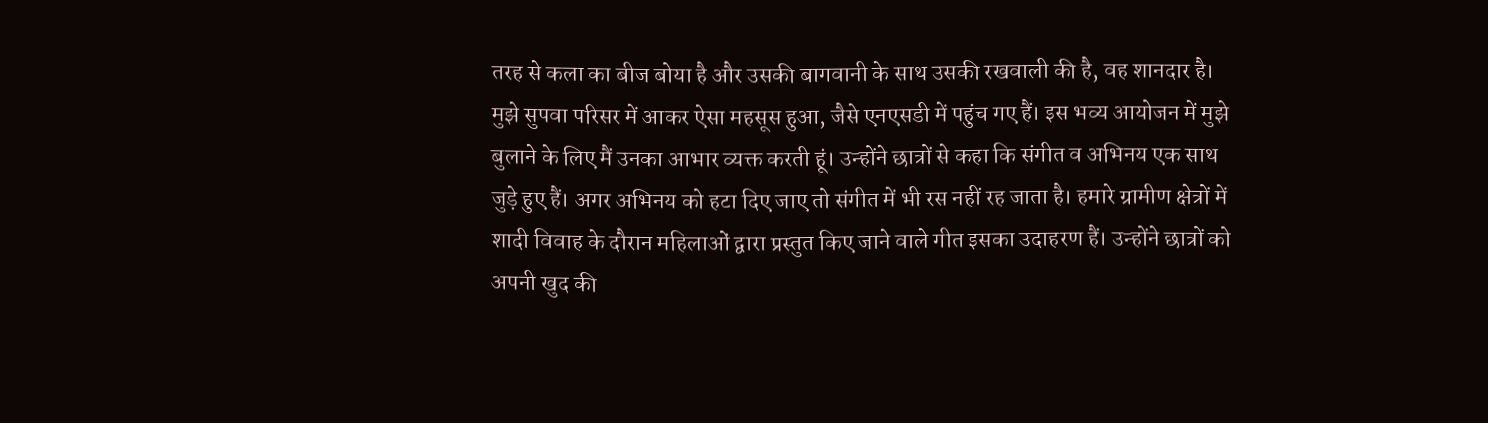तरह से कला का बीज बोया है और उसकी बागवानी के साथ उसकी रखवाली की है, वह शानदार है। मुझे सुपवा परिसर में आकर ऐसा महसूस हुआ, जैसे एनएसडी में पहुंच गए हैं। इस भव्य आयोजन में मुझे बुलाने के लिए मैं उनका आभार व्यक्त करती हूं। उन्होंने छात्रों से कहा कि संगीत व अभिनय एक साथ जुड़े हुए हैं। अगर अभिनय को हटा दिए जाए तो संगीत में भी रस नहीं रह जाता है। हमारे ग्रामीण क्षेत्रों में शादी विवाह के दौरान महिलाओं द्वारा प्रस्तुत किए जाने वाले गीत इसका उदाहरण हैं। उन्होंने छात्रों को अपनी खुद की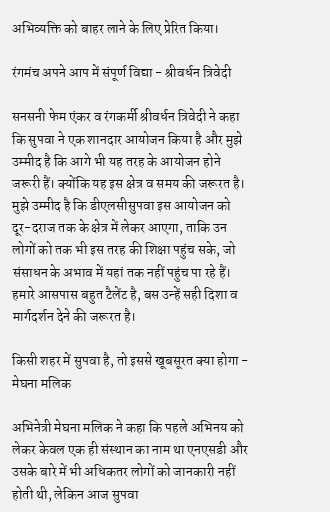अभिव्यक्ति को बाहर लाने के लिए प्रेरित किया।

रंगमंच अपने आप में संपूर्ण विद्या - श्रीवर्धन त्रिवेदी

सनसनी फेम एंकर व रंगकर्मी श्रीवर्धन त्रिवेदी ने कहा कि सुपवा ने एक शानदार आयोजन किया है और मुझे उम्मीद है कि आगे भी यह तरह के आयोजन होने जरूरी हैं। क्योंकि यह इस क्षेत्र व समय की जरूरत है। मुझे उम्मीद है कि डीएलसीसुपवा इस आयोजन को दूर-दराज तक के क्षेत्र में लेकर आएगा, ताकि उन लोगों को तक भी इस तरह की शिक्षा पहुंच सके, जो संसाधन के अभाव में यहां तक नहीं पहुंच पा रहे हैं। हमारे आसपास बहुत टैलेंट है, बस उन्हें सही दिशा व मार्गदर्शन देने की जरूरत है।

किसी शहर में सुपवा है, तो इससे खूबसूरत क्या होगा - मेघना मलिक

अभिनेत्री मेघना मलिक ने कहा कि पहले अभिनय को लेकर केवल एक ही संस्थान का नाम था एनएसडी और उसके बारे में भी अधिकतर लोगों को जानकारी नहीं होती थी, लेकिन आज सुपवा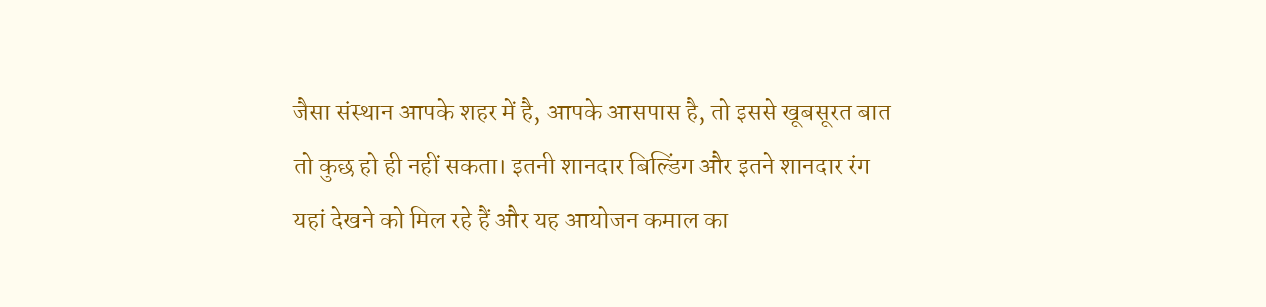जैसा संस्थान आपके शहर में है, आपके आसपास है, तो इससे खूबसूरत बात तो कुछ हो ही नहीं सकता। इतनी शानदार बिल्डिंग और इतने शानदार रंग यहां देखने को मिल रहे हैं और यह आयोजन कमाल का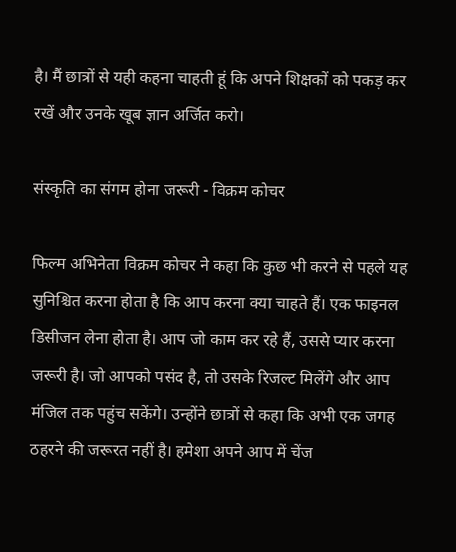है। मैं छात्रों से यही कहना चाहती हूं कि अपने शिक्षकों को पकड़ कर रखें और उनके खूब ज्ञान अर्जित करो।

संस्कृति का संगम होना जरूरी - विक्रम कोचर

फिल्म अभिनेता विक्रम कोचर ने कहा कि कुछ भी करने से पहले यह सुनिश्चित करना होता है कि आप करना क्या चाहते हैं। एक फाइनल डिसीजन लेना होता है। आप जो काम कर रहे हैं, उससे प्यार करना जरूरी है। जो आपको पसंद है, तो उसके रिजल्ट मिलेंगे और आप मंजिल तक पहुंच सकेंगे। उन्होंने छात्रों से कहा कि अभी एक जगह ठहरने की जरूरत नहीं है। हमेशा अपने आप में चेंज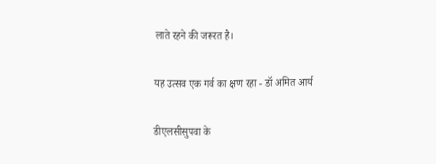लाते रहने की जरूरत है।

यह उत्सव एक गर्व का क्षण रहा - डॉ अमित आर्य

डीएलसीसुपवा के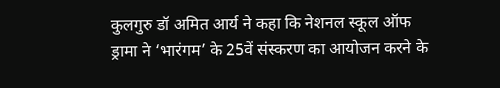कुलगुरु डॉ अमित आर्य ने कहा कि नेशनल स्कूल ऑफ ड्रामा ने ‘भारंगम’ के 25वें संस्करण का आयोजन करने के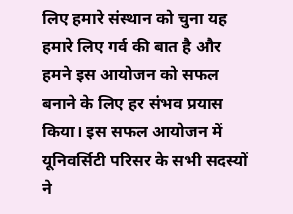लिए हमारे संस्थान को चुना यह हमारे लिए गर्व की बात है और हमने इस आयोजन को सफल बनाने के लिए हर संभव प्रयास किया। इस सफल आयोजन में यूनिवर्सिटी परिसर के सभी सदस्यों ने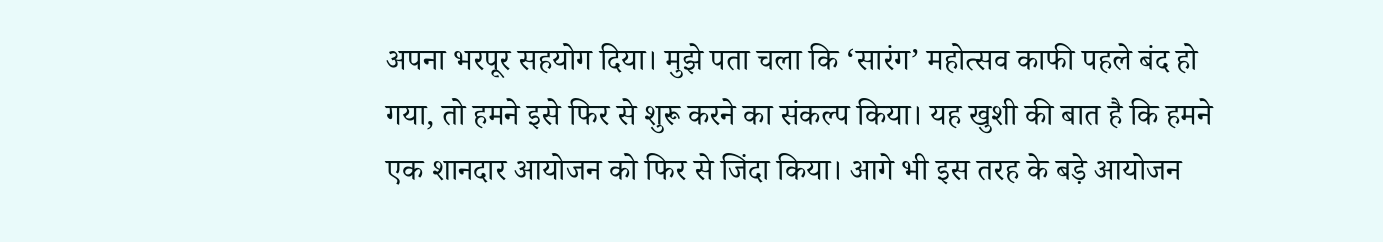अपना भरपूर सहयोग दिया। मुझे पता चला कि ‘सारंग’ महोत्सव काफी पहले बंद हो गया, तो हमने इसे फिर से शुरू करने का संकल्प किया। यह खुशी की बात है कि हमने एक शानदार आयोजन को फिर से जिंदा किया। आगे भी इस तरह के बड़े आयोजन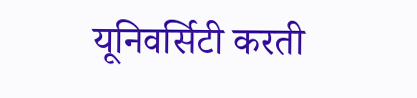यूनिवर्सिटी करती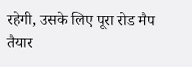रहेगी, उसके लिए पूरा रोड मैप तैयार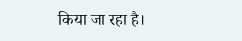किया जा रहा है।